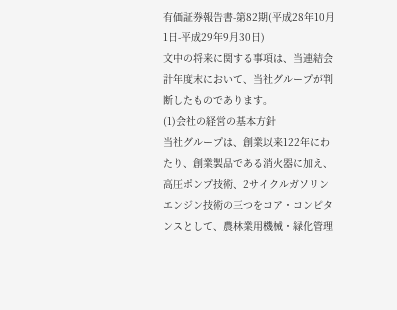有価証券報告書-第82期(平成28年10月1日-平成29年9月30日)
文中の将来に関する事項は、当連結会計年度末において、当社グループが判断したものであります。
(1)会社の経営の基本方針
当社グループは、創業以来122年にわたり、創業製品である消火器に加え、高圧ポンプ技術、2サイクルガソリンエンジン技術の三つをコア・コンピタンスとして、農林業用機械・緑化管理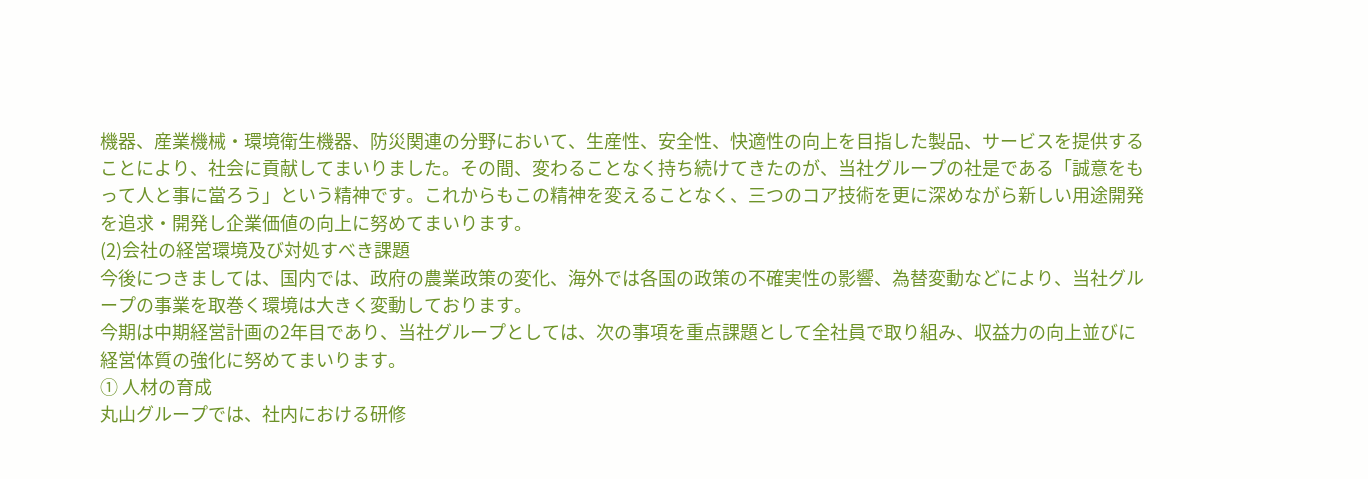機器、産業機械・環境衛生機器、防災関連の分野において、生産性、安全性、快適性の向上を目指した製品、サービスを提供することにより、社会に貢献してまいりました。その間、変わることなく持ち続けてきたのが、当社グループの社是である「誠意をもって人と事に當ろう」という精神です。これからもこの精神を変えることなく、三つのコア技術を更に深めながら新しい用途開発を追求・開発し企業価値の向上に努めてまいります。
(2)会社の経営環境及び対処すべき課題
今後につきましては、国内では、政府の農業政策の変化、海外では各国の政策の不確実性の影響、為替変動などにより、当社グループの事業を取巻く環境は大きく変動しております。
今期は中期経営計画の2年目であり、当社グループとしては、次の事項を重点課題として全社員で取り組み、収益力の向上並びに経営体質の強化に努めてまいります。
① 人材の育成
丸山グループでは、社内における研修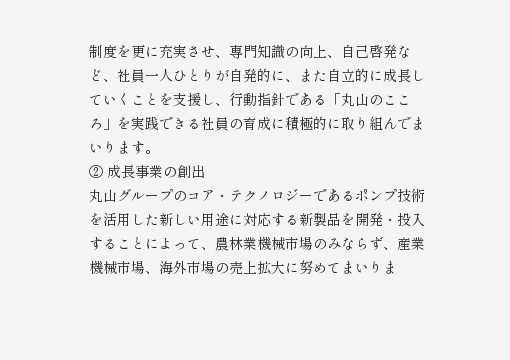制度を更に充実させ、専門知識の向上、自己啓発など、社員一人ひとりが自発的に、また自立的に成長していくことを支援し、行動指針である「丸山のこころ」を実践できる社員の育成に積極的に取り組んでまいります。
② 成長事業の創出
丸山グループのコア・テクノロジーであるポンプ技術を活用した新しい用途に対応する新製品を開発・投入することによって、農林業機械市場のみならず、産業機械市場、海外市場の売上拡大に努めてまいりま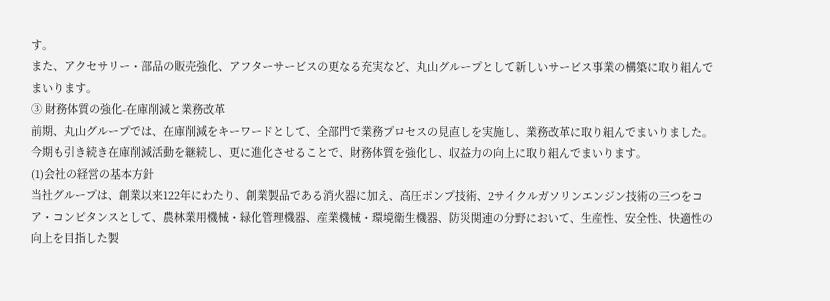す。
また、アクセサリー・部品の販売強化、アフターサービスの更なる充実など、丸山グループとして新しいサービス事業の構築に取り組んでまいります。
③ 財務体質の強化-在庫削減と業務改革
前期、丸山グループでは、在庫削減をキーワードとして、全部門で業務プロセスの見直しを実施し、業務改革に取り組んでまいりました。
今期も引き続き在庫削減活動を継続し、更に進化させることで、財務体質を強化し、収益力の向上に取り組んでまいります。
(1)会社の経営の基本方針
当社グループは、創業以来122年にわたり、創業製品である消火器に加え、高圧ポンプ技術、2サイクルガソリンエンジン技術の三つをコア・コンピタンスとして、農林業用機械・緑化管理機器、産業機械・環境衛生機器、防災関連の分野において、生産性、安全性、快適性の向上を目指した製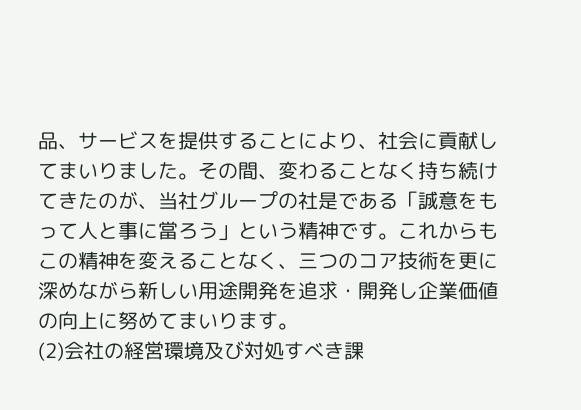品、サービスを提供することにより、社会に貢献してまいりました。その間、変わることなく持ち続けてきたのが、当社グループの社是である「誠意をもって人と事に當ろう」という精神です。これからもこの精神を変えることなく、三つのコア技術を更に深めながら新しい用途開発を追求・開発し企業価値の向上に努めてまいります。
(2)会社の経営環境及び対処すべき課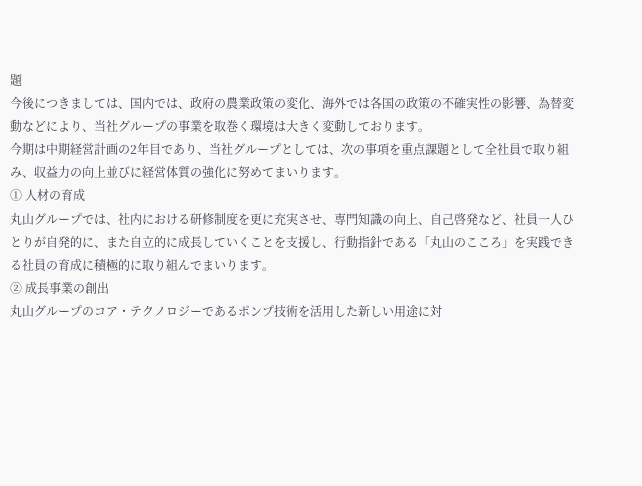題
今後につきましては、国内では、政府の農業政策の変化、海外では各国の政策の不確実性の影響、為替変動などにより、当社グループの事業を取巻く環境は大きく変動しております。
今期は中期経営計画の2年目であり、当社グループとしては、次の事項を重点課題として全社員で取り組み、収益力の向上並びに経営体質の強化に努めてまいります。
① 人材の育成
丸山グループでは、社内における研修制度を更に充実させ、専門知識の向上、自己啓発など、社員一人ひとりが自発的に、また自立的に成長していくことを支援し、行動指針である「丸山のこころ」を実践できる社員の育成に積極的に取り組んでまいります。
② 成長事業の創出
丸山グループのコア・テクノロジーであるポンプ技術を活用した新しい用途に対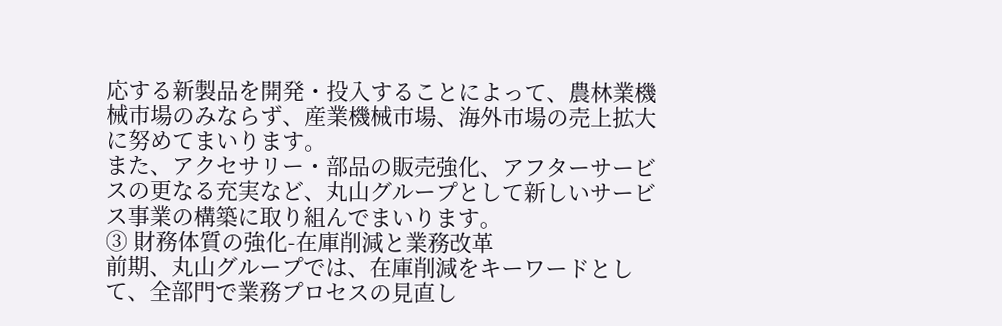応する新製品を開発・投入することによって、農林業機械市場のみならず、産業機械市場、海外市場の売上拡大に努めてまいります。
また、アクセサリー・部品の販売強化、アフターサービスの更なる充実など、丸山グループとして新しいサービス事業の構築に取り組んでまいります。
③ 財務体質の強化-在庫削減と業務改革
前期、丸山グループでは、在庫削減をキーワードとして、全部門で業務プロセスの見直し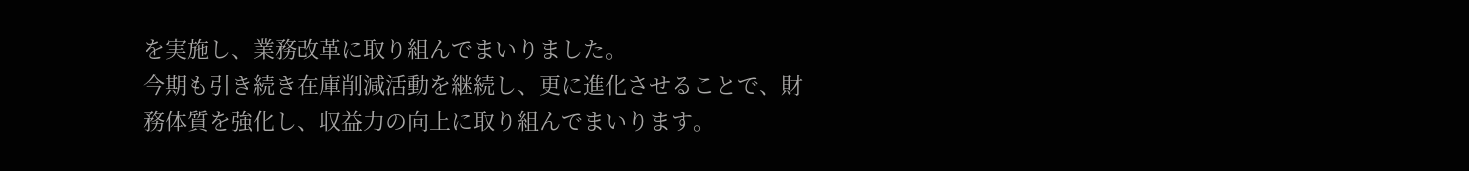を実施し、業務改革に取り組んでまいりました。
今期も引き続き在庫削減活動を継続し、更に進化させることで、財務体質を強化し、収益力の向上に取り組んでまいります。